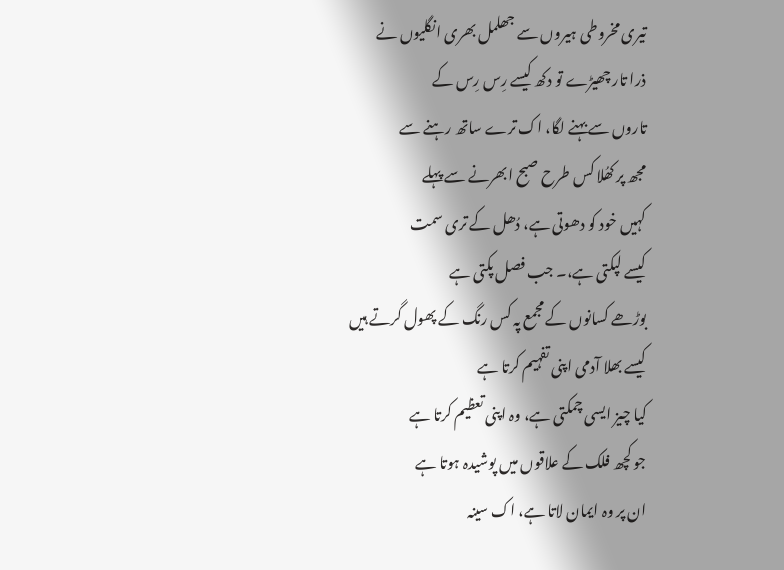تیری مخروطی ہیروں سے جھلمل بھری انگلیوں نے
ذرا تار چھیڑے تو دکھ کیسے رِس رِس کے
تاروں سے بہنے لگا، اک ترے ساتھ رہنے سے
مجھ پر کھُلا کس طرح صبح ابھرنے سے پہلے
کہیں خود کو دھوتی ہے، دُھل کے تری سمت
کیسے لپکتی ہے،۔ جب فصل پکتی ہے
بوڑھے کسانوں کے مجمع پہ کس رنگ کے پھول گرتے ہیں
کیسے بھلا آدمی اپنی تفہیم کرتا ہے
کیا چیز ایسی چمکتی ہے، وہ اپنی تعظیم کرتا ہے
جو کچھ فلک کے علاقوں میں پوشیدہ ہوتا ہے
ان پر وہ ایمان لاتا ہے، اک سینہ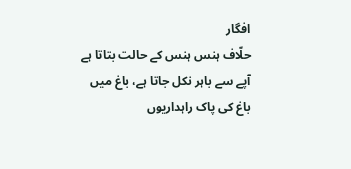افگار
حلّاف ہنس ہنس کے حالت بتاتا ہے
آپے سے باہر نکل جاتا ہے، باغ میں
باغ کی پاک راہداریوں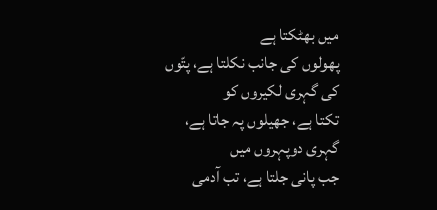میں بھٹکتا ہے
پھولوں کی جانب نکلتا ہے، پتّوں کی گہری لکیروں کو
تکتا ہے، جھیلوں پہ جاتا ہے، گہری دوپہروں میں
جب پانی جلتا ہے، تب آدمی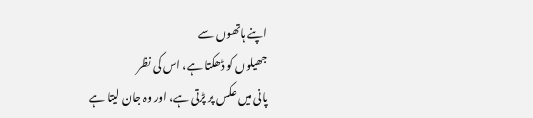اپنے ہاتھوں سے
جھیلوں کو ڈھکتا ہے، اس کی نظر
پانی میں عکس پر پڑتی ہے، اور وہ جان لیتا ہے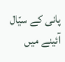پانی کے سیّال آئینے میں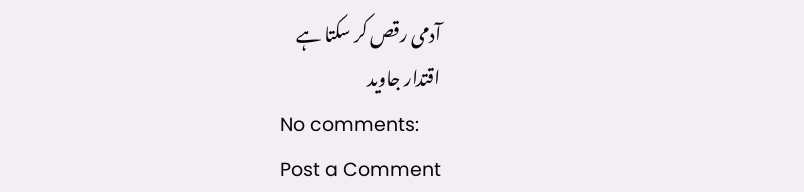آدمی رقص کر سکتا ہے
اقتدار جاوید
No comments:
Post a Comment